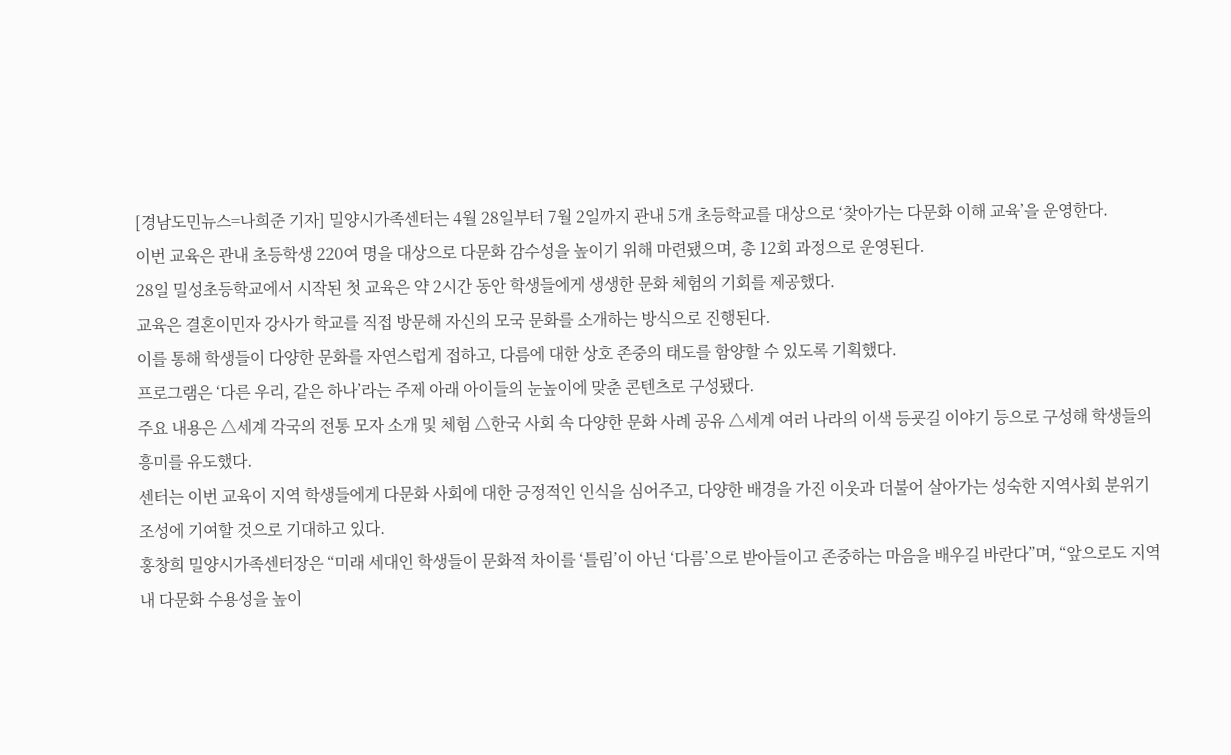[경남도민뉴스=나희준 기자] 밀양시가족센터는 4월 28일부터 7월 2일까지 관내 5개 초등학교를 대상으로 ‘찾아가는 다문화 이해 교육’을 운영한다.
이번 교육은 관내 초등학생 220여 명을 대상으로 다문화 감수성을 높이기 위해 마련됐으며, 총 12회 과정으로 운영된다.
28일 밀성초등학교에서 시작된 첫 교육은 약 2시간 동안 학생들에게 생생한 문화 체험의 기회를 제공했다.
교육은 결혼이민자 강사가 학교를 직접 방문해 자신의 모국 문화를 소개하는 방식으로 진행된다.
이를 통해 학생들이 다양한 문화를 자연스럽게 접하고, 다름에 대한 상호 존중의 태도를 함양할 수 있도록 기획했다.
프로그램은 ‘다른 우리, 같은 하나’라는 주제 아래 아이들의 눈높이에 맞춘 콘텐츠로 구성됐다.
주요 내용은 △세계 각국의 전통 모자 소개 및 체험 △한국 사회 속 다양한 문화 사례 공유 △세계 여러 나라의 이색 등굣길 이야기 등으로 구성해 학생들의 흥미를 유도했다.
센터는 이번 교육이 지역 학생들에게 다문화 사회에 대한 긍정적인 인식을 심어주고, 다양한 배경을 가진 이웃과 더불어 살아가는 성숙한 지역사회 분위기 조성에 기여할 것으로 기대하고 있다.
홍창희 밀양시가족센터장은 “미래 세대인 학생들이 문화적 차이를 ‘틀림’이 아닌 ‘다름’으로 받아들이고 존중하는 마음을 배우길 바란다”며, “앞으로도 지역 내 다문화 수용성을 높이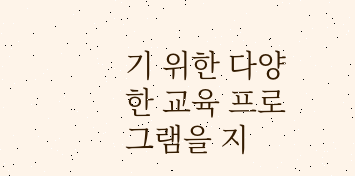기 위한 다양한 교육 프로그램을 지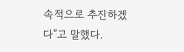속적으로 추진하겠다”고 말했다.